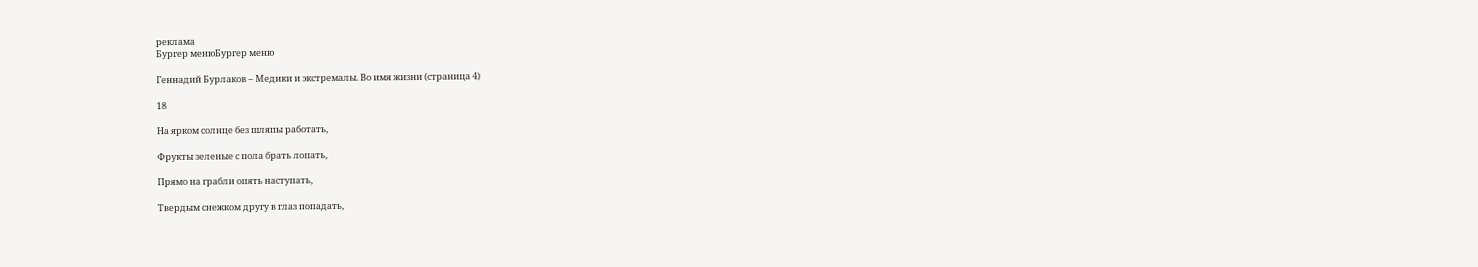реклама
Бургер менюБургер меню

Геннадий Бурлаков – Медики и экстремалы. Во имя жизни (страница 4)

18

На ярком солнце без шляпы работать,

Фрукты зеленые с пола брать лопать,

Прямо на грабли опять наступать,

Твердым снежком другу в глаз попадать,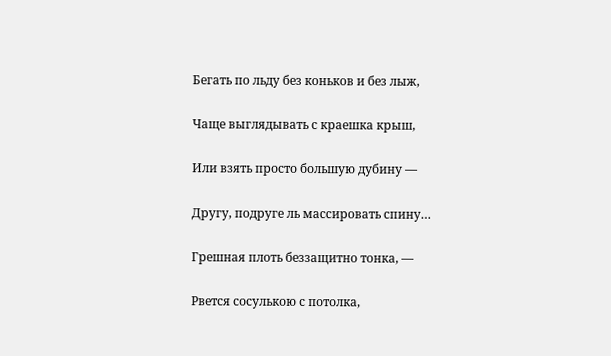Бегать по льду без коньков и без лыж,

Чаще выглядывать с краешка крыш,

Или взять просто большую дубину —

Другу, подруге ль массировать спину…

Грешная плоть беззащитно тонка, —

Рвется сосулькою с потолка,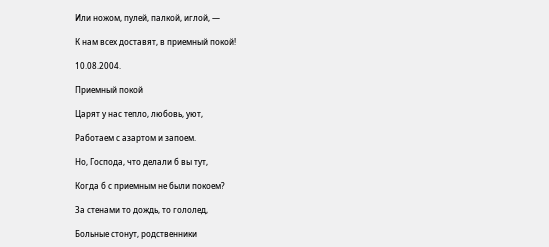Или ножом, пулей, палкой, иглой, —

К нам всех доставят, в приемный покой!

10.08.2004.

Приемный покой

Царят у нас тепло, любовь, уют,

Работаем с азартом и запоем.

Но, Господа, что делали б вы тут,

Когда б с приемным не были покоем?

За стенами то дождь, то гололед,

Больные стонут, родственники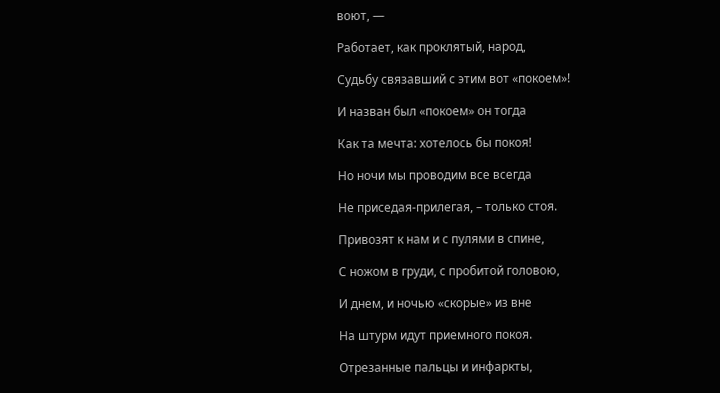воют, —

Работает, как проклятый, народ,

Судьбу связавший с этим вот «покоем»!

И назван был «покоем» он тогда

Как та мечта: хотелось бы покоя!

Но ночи мы проводим все всегда

Не приседая-прилегая, – только стоя.

Привозят к нам и с пулями в спине,

С ножом в груди, с пробитой головою,

И днем, и ночью «скорые» из вне

На штурм идут приемного покоя.

Отрезанные пальцы и инфаркты,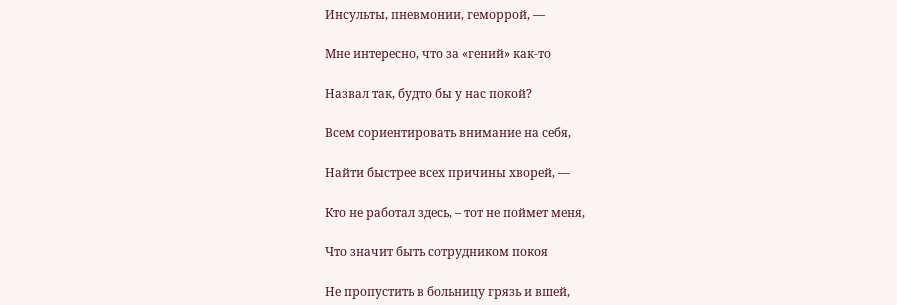Инсульты, пневмонии, геморрой, —

Мне интересно, что за «гений» как-то

Назвал так, будто бы у нас покой?

Всем сориентировать внимание на себя,

Найти быстрее всех причины хворей, —

Кто не работал здесь, – тот не поймет меня,

Что значит быть сотрудником покоя

Не пропустить в больницу грязь и вшей,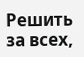Решить за всех,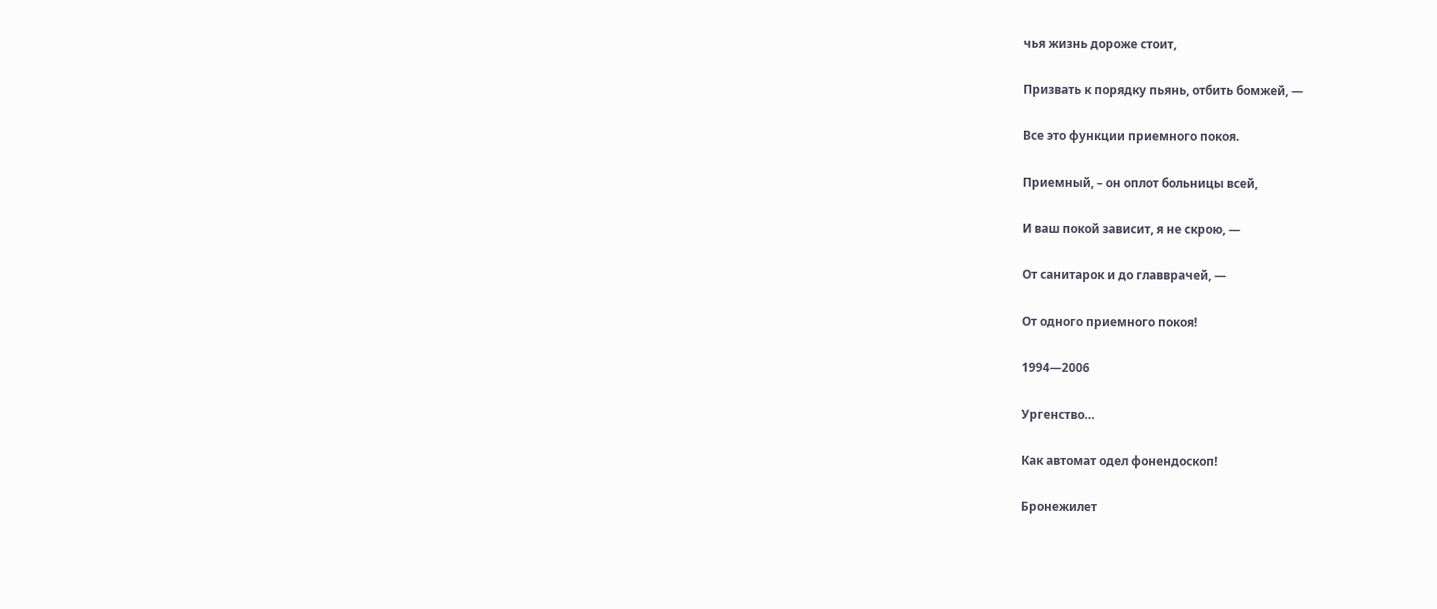чья жизнь дороже стоит,

Призвать к порядку пьянь, отбить бомжей, —

Все это функции приемного покоя.

Приемный, – он оплот больницы всей,

И ваш покой зависит, я не скрою, —

От санитарок и до главврачей, —

От одного приемного покоя!

1994—2006

Ургенство…

Как автомат одел фонендоскоп!

Бронежилет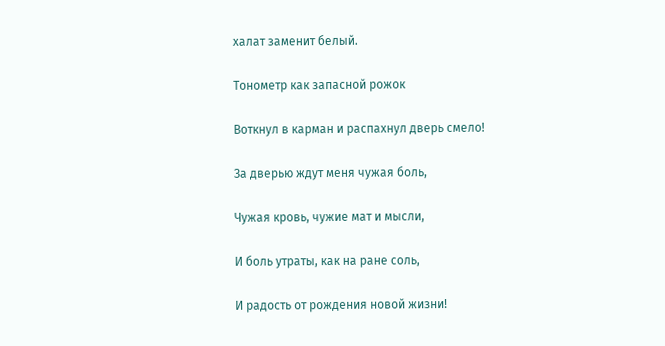халат заменит белый.

Тонометр как запасной рожок

Воткнул в карман и распахнул дверь смело!

За дверью ждут меня чужая боль,

Чужая кровь, чужие мат и мысли,

И боль утраты, как на ране соль,

И радость от рождения новой жизни!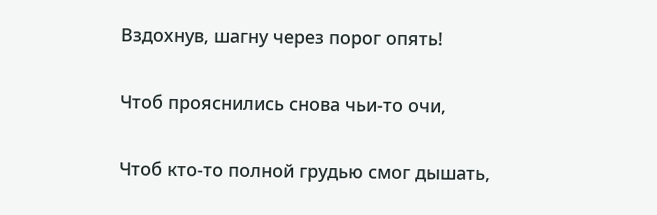Вздохнув, шагну через порог опять!

Чтоб прояснились снова чьи-то очи,

Чтоб кто-то полной грудью смог дышать,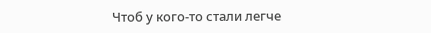Чтоб у кого-то стали легче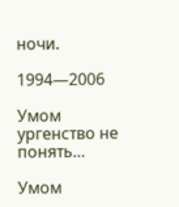ночи.

1994—2006

Умом ургенство не понять…

Умом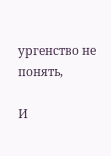ургенство не понять,

И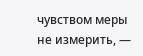чувством меры не измерить, —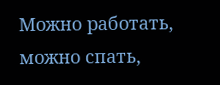Можно работать, можно спать,